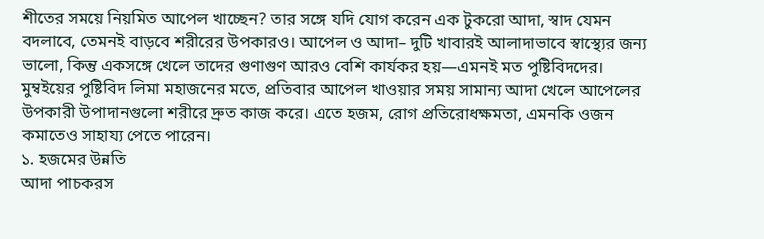শীতের সময়ে নিয়মিত আপেল খাচ্ছেন? তার সঙ্গে যদি যোগ করেন এক টুকরো আদা, স্বাদ যেমন বদলাবে, তেমনই বাড়বে শরীরের উপকারও। আপেল ও আদা– দুটি খাবারই আলাদাভাবে স্বাস্থ্যের জন্য ভালো, কিন্তু একসঙ্গে খেলে তাদের গুণাগুণ আরও বেশি কার্যকর হয়—এমনই মত পুষ্টিবিদদের।
মুম্বইয়ের পুষ্টিবিদ লিমা মহাজনের মতে, প্রতিবার আপেল খাওয়ার সময় সামান্য আদা খেলে আপেলের উপকারী উপাদানগুলো শরীরে দ্রুত কাজ করে। এতে হজম, রোগ প্রতিরোধক্ষমতা, এমনকি ওজন কমাতেও সাহায্য পেতে পারেন।
১. হজমের উন্নতি
আদা পাচকরস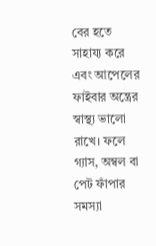বের হতে সাহায্য করে এবং আপেলের ফাইবার অন্ত্রের স্বাস্থ্য ভালো রাখে। ফলে গ্যাস, অম্বল বা পেট ফাঁপার সমস্যা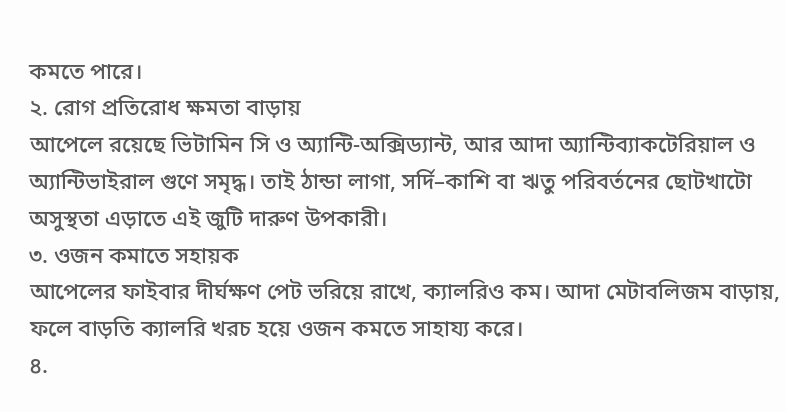কমতে পারে।
২. রোগ প্রতিরোধ ক্ষমতা বাড়ায়
আপেলে রয়েছে ভিটামিন সি ও অ্যান্টি-অক্সিড্যান্ট, আর আদা অ্যান্টিব্যাকটেরিয়াল ও অ্যান্টিভাইরাল গুণে সমৃদ্ধ। তাই ঠান্ডা লাগা, সর্দি–কাশি বা ঋতু পরিবর্তনের ছোটখাটো অসুস্থতা এড়াতে এই জুটি দারুণ উপকারী।
৩. ওজন কমাতে সহায়ক
আপেলের ফাইবার দীর্ঘক্ষণ পেট ভরিয়ে রাখে, ক্যালরিও কম। আদা মেটাবলিজম বাড়ায়, ফলে বাড়তি ক্যালরি খরচ হয়ে ওজন কমতে সাহায্য করে।
৪.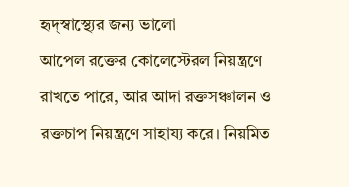হৃদ্স্বাস্থ্যের জন্য ভালো
আপেল রক্তের কোলেস্টেরল নিয়ন্ত্রণে রাখতে পারে, আর আদা রক্তসঞ্চালন ও রক্তচাপ নিয়ন্ত্রণে সাহায্য করে। নিয়মিত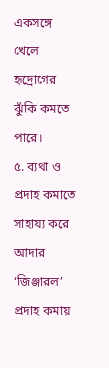একসঙ্গে খেলে হৃদ্রোগের ঝুঁকি কমতে পারে।
৫. ব্যথা ও প্রদাহ কমাতে সাহায্য করে
আদার ‘জিঞ্জারল’ প্রদাহ কমায়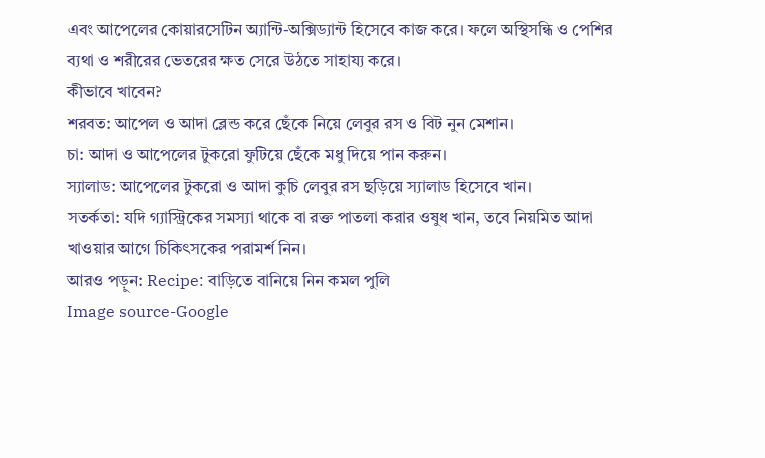এবং আপেলের কোয়ারসেটিন অ্যান্টি-অক্সিড্যান্ট হিসেবে কাজ করে। ফলে অস্থিসন্ধি ও পেশির ব্যথা ও শরীরের ভেতরের ক্ষত সেরে উঠতে সাহায্য করে।
কীভাবে খাবেন?
শরবত: আপেল ও আদা ব্লেন্ড করে ছেঁকে নিয়ে লেবুর রস ও বিট নুন মেশান।
চা: আদা ও আপেলের টুকরো ফুটিয়ে ছেঁকে মধু দিয়ে পান করুন।
স্যালাড: আপেলের টুকরো ও আদা কুচি লেবুর রস ছড়িয়ে স্যালাড হিসেবে খান।
সতর্কতা: যদি গ্যাস্ট্রিকের সমস্যা থাকে বা রক্ত পাতলা করার ওষুধ খান, তবে নিয়মিত আদা খাওয়ার আগে চিকিৎসকের পরামর্শ নিন।
আরও পড়ুন: Recipe: বাড়িতে বানিয়ে নিন কমল পুলি
Image source-Google